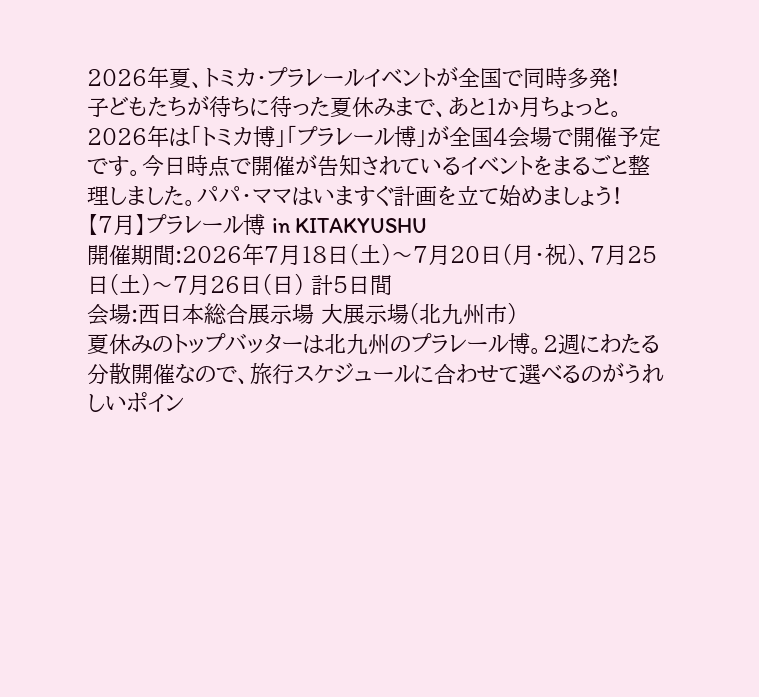2026年夏、トミカ・プラレールイベントが全国で同時多発!
子どもたちが待ちに待った夏休みまで、あと1か月ちょっと。2026年は「トミカ博」「プラレール博」が全国4会場で開催予定です。今日時点で開催が告知されているイベントをまるごと整理しました。パパ・ママはいますぐ計画を立て始めましょう!
【7月】プラレール博 in KITAKYUSHU
開催期間:2026年7月18日(土)〜7月20日(月・祝)、7月25日(土)〜7月26日(日) 計5日間
会場:西日本総合展示場 大展示場(北九州市)
夏休みのトップバッターは北九州のプラレール博。2週にわたる分散開催なので、旅行スケジュールに合わせて選べるのがうれしいポイン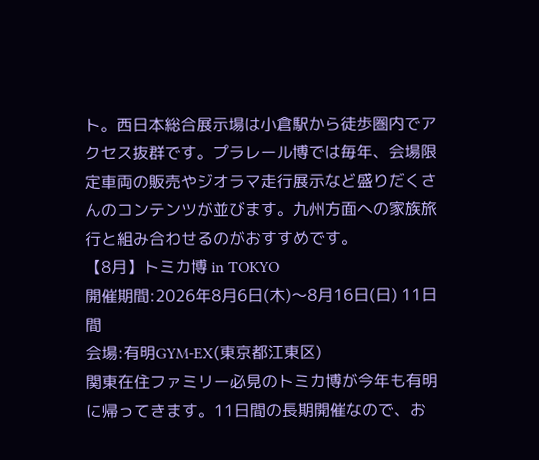ト。西日本総合展示場は小倉駅から徒歩圏内でアクセス抜群です。プラレール博では毎年、会場限定車両の販売やジオラマ走行展示など盛りだくさんのコンテンツが並びます。九州方面への家族旅行と組み合わせるのがおすすめです。
【8月】トミカ博 in TOKYO
開催期間:2026年8月6日(木)〜8月16日(日) 11日間
会場:有明GYM-EX(東京都江東区)
関東在住ファミリー必見のトミカ博が今年も有明に帰ってきます。11日間の長期開催なので、お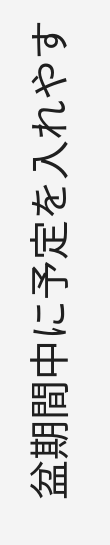盆期間中に予定を入れやす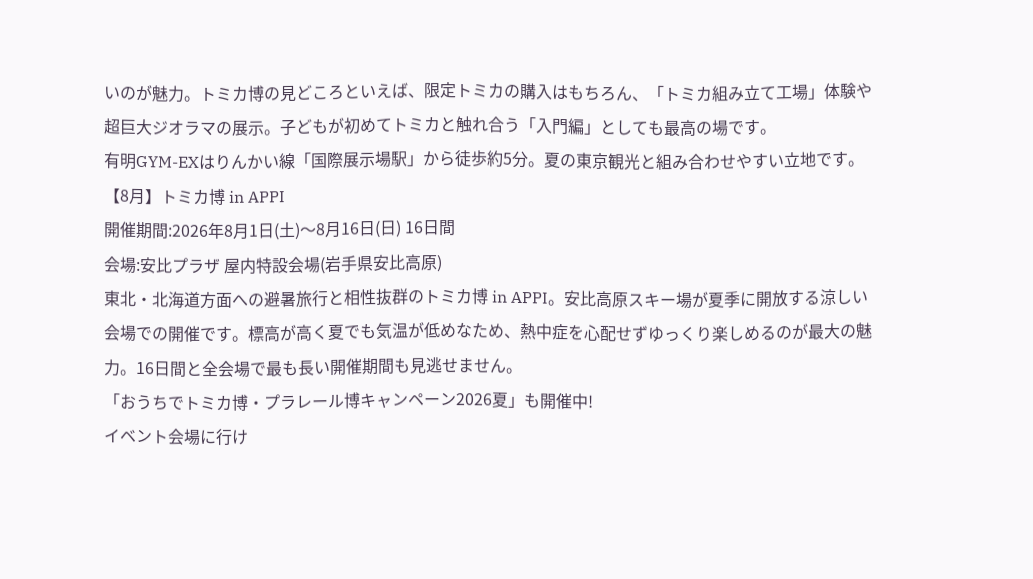いのが魅力。トミカ博の見どころといえば、限定トミカの購入はもちろん、「トミカ組み立て工場」体験や超巨大ジオラマの展示。子どもが初めてトミカと触れ合う「入門編」としても最高の場です。
有明GYM-EXはりんかい線「国際展示場駅」から徒歩約5分。夏の東京観光と組み合わせやすい立地です。
【8月】トミカ博 in APPI
開催期間:2026年8月1日(土)〜8月16日(日) 16日間
会場:安比プラザ 屋内特設会場(岩手県安比高原)
東北・北海道方面への避暑旅行と相性抜群のトミカ博 in APPI。安比高原スキー場が夏季に開放する涼しい会場での開催です。標高が高く夏でも気温が低めなため、熱中症を心配せずゆっくり楽しめるのが最大の魅力。16日間と全会場で最も長い開催期間も見逃せません。
「おうちでトミカ博・プラレール博キャンペーン2026夏」も開催中!
イベント会場に行け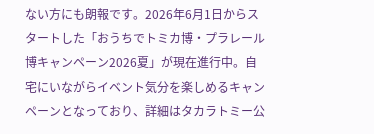ない方にも朗報です。2026年6月1日からスタートした「おうちでトミカ博・プラレール博キャンペーン2026夏」が現在進行中。自宅にいながらイベント気分を楽しめるキャンペーンとなっており、詳細はタカラトミー公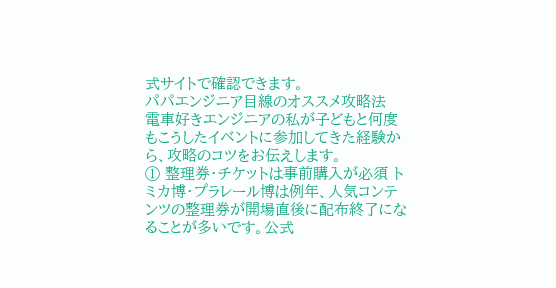式サイトで確認できます。
パパエンジニア目線のオススメ攻略法
電車好きエンジニアの私が子どもと何度もこうしたイベントに参加してきた経験から、攻略のコツをお伝えします。
① 整理券・チケットは事前購入が必須 トミカ博・プラレール博は例年、人気コンテンツの整理券が開場直後に配布終了になることが多いです。公式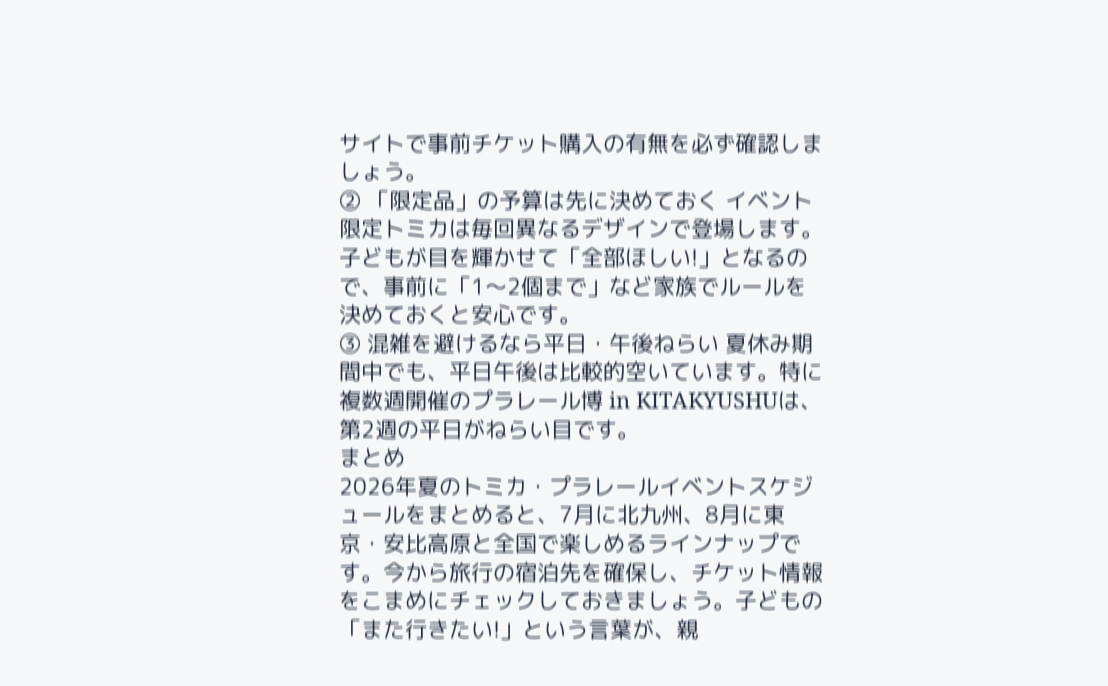サイトで事前チケット購入の有無を必ず確認しましょう。
② 「限定品」の予算は先に決めておく イベント限定トミカは毎回異なるデザインで登場します。子どもが目を輝かせて「全部ほしい!」となるので、事前に「1〜2個まで」など家族でルールを決めておくと安心です。
③ 混雑を避けるなら平日・午後ねらい 夏休み期間中でも、平日午後は比較的空いています。特に複数週開催のプラレール博 in KITAKYUSHUは、第2週の平日がねらい目です。
まとめ
2026年夏のトミカ・プラレールイベントスケジュールをまとめると、7月に北九州、8月に東京・安比高原と全国で楽しめるラインナップです。今から旅行の宿泊先を確保し、チケット情報をこまめにチェックしておきましょう。子どもの「また行きたい!」という言葉が、親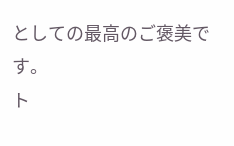としての最高のご褒美です。
ト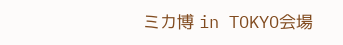ミカ博 in TOKYO会場